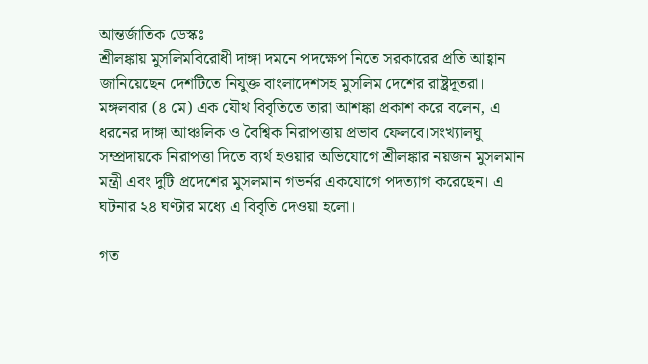আন্তর্জাতিক ডেস্কঃ
শ্রীলঙ্কায় মুসলিমবিরোধী দাঙ্গা দমনে পদক্ষেপ নিতে সরকারের প্রতি আহ্বান জানিয়েছেন দেশটিতে নিযুক্ত বাংলাদেশসহ মুসলিম দেশের রাষ্ট্রদূতরা। মঙ্গলবার (৪ মে) এক যৌথ বিবৃতিতে তারা আশঙ্কা প্রকাশ করে বলেন, এ ধরনের দাঙ্গা আঞ্চলিক ও বৈশ্বিক নিরাপত্তায় প্রভাব ফেলবে।সংখ্যালঘু সম্প্রদায়কে নিরাপত্তা দিতে ব্যর্থ হওয়ার অভিযোগে শ্রীলঙ্কার নয়জন মুসলমান মন্ত্রী এবং দুটি প্রদেশের মুসলমান গভর্নর একযোগে পদত্যাগ করেছেন। এ ঘটনার ২৪ ঘণ্টার মধ্যে এ বিবৃতি দেওয়া হলো।

গত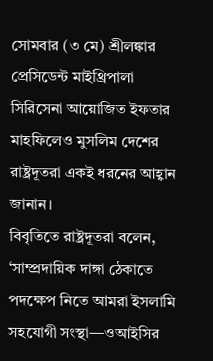সোমবার (৩ মে) শ্রীলঙ্কার প্রেসিডেন্ট মাইথ্রিপালা সিরিসেনা আয়োজিত ইফতার মাহফিলেও মুসলিম দেশের রাষ্ট্রদূতরা একই ধরনের আহ্বান জানান।
বিবৃতিতে রাষ্ট্রদূতরা বলেন, ‘সাম্প্রদায়িক দাঙ্গা ঠেকাতে পদক্ষেপ নিতে আমরা ইসলামি সহযোগী সংস্থা—ওআইসির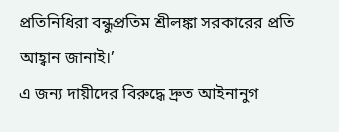প্রতিনিধিরা বন্ধুপ্রতিম শ্রীলঙ্কা সরকারের প্রতি আহ্বান জানাই।’
এ জন্য দায়ীদের বিরুদ্ধে দ্রুত আইনানুগ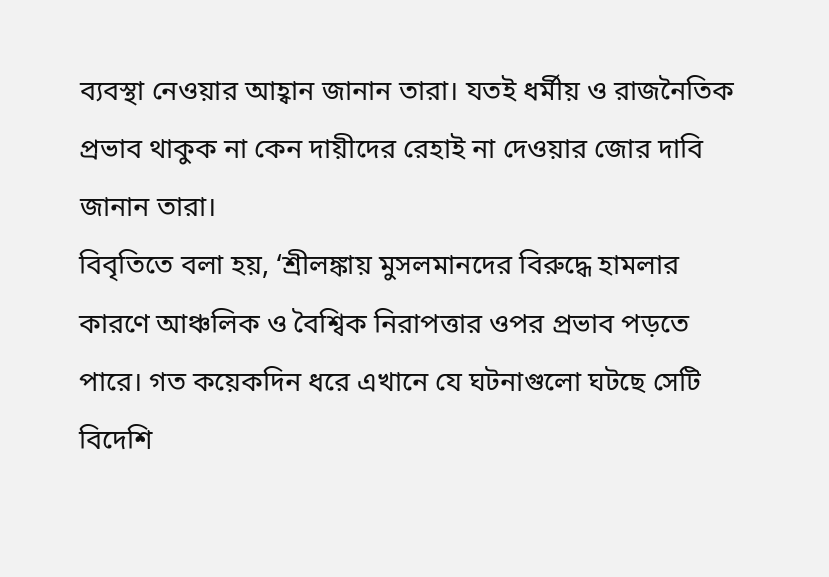ব্যবস্থা নেওয়ার আহ্বান জানান তারা। যতই ধর্মীয় ও রাজনৈতিক প্রভাব থাকুক না কেন দায়ীদের রেহাই না দেওয়ার জোর দাবি জানান তারা।
বিবৃতিতে বলা হয়, ‘শ্রীলঙ্কায় মুসলমানদের বিরুদ্ধে হামলার কারণে আঞ্চলিক ও বৈশ্বিক নিরাপত্তার ওপর প্রভাব পড়তে পারে। গত কয়েকদিন ধরে এখানে যে ঘটনাগুলো ঘটছে সেটি বিদেশি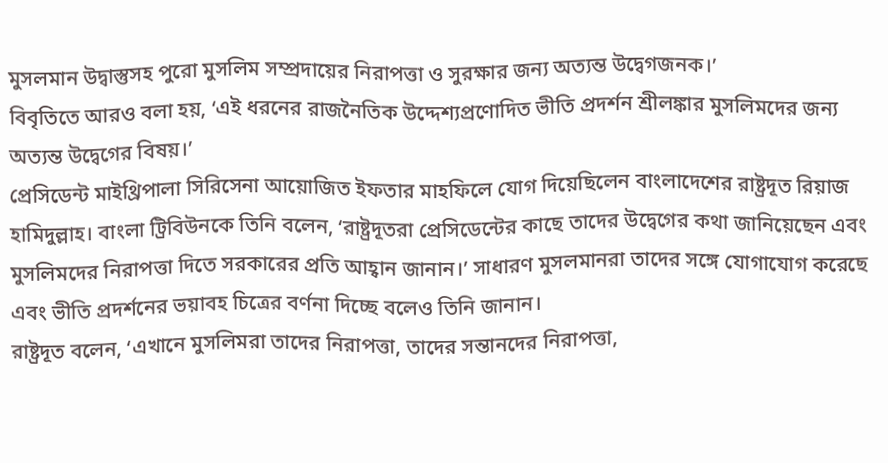মুসলমান উদ্বাস্তুসহ পুরো মুসলিম সম্প্রদায়ের নিরাপত্তা ও সুরক্ষার জন্য অত্যন্ত উদ্বেগজনক।’
বিবৃতিতে আরও বলা হয়, ‘এই ধরনের রাজনৈতিক উদ্দেশ্যপ্রণোদিত ভীতি প্রদর্শন শ্রীলঙ্কার মুসলিমদের জন্য অত্যন্ত উদ্বেগের বিষয়।’
প্রেসিডেন্ট মাইথ্রিপালা সিরিসেনা আয়োজিত ইফতার মাহফিলে যোগ দিয়েছিলেন বাংলাদেশের রাষ্ট্রদূত রিয়াজ হামিদুল্লাহ। বাংলা ট্রিবিউনকে তিনি বলেন, ‘রাষ্ট্রদূতরা প্রেসিডেন্টের কাছে তাদের উদ্বেগের কথা জানিয়েছেন এবং মুসলিমদের নিরাপত্তা দিতে সরকারের প্রতি আহ্বান জানান।’ সাধারণ মুসলমানরা তাদের সঙ্গে যোগাযোগ করেছে এবং ভীতি প্রদর্শনের ভয়াবহ চিত্রের বর্ণনা দিচ্ছে বলেও তিনি জানান।
রাষ্ট্রদূত বলেন, ‘এখানে মুসলিমরা তাদের নিরাপত্তা, তাদের সন্তানদের নিরাপত্তা,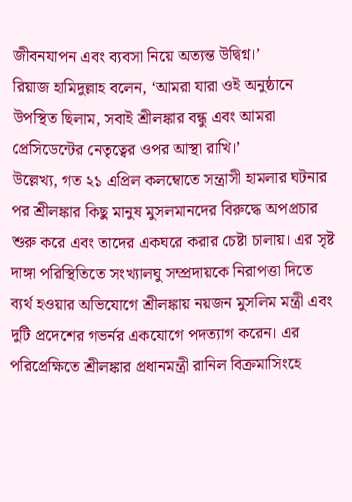জীবনযাপন এবং ব্যবসা নিয়ে অত্যন্ত উদ্বিগ্ন।’
রিয়াজ হামিদুল্লাহ বলেন, ‘আমরা যারা ওই অনুষ্ঠানে উপস্থিত ছিলাম, সবাই শ্রীলঙ্কার বন্ধু এবং আমরা প্রেসিডেন্টের নেতৃত্বের ওপর আস্থা রাখি।’
উল্লেখ্য, গত ২১ এপ্রিল কলম্বোতে সন্ত্রাসী হামলার ঘটনার পর শ্রীলঙ্কার কিছু মানুষ মুসলমানদের বিরুদ্ধে অপপ্রচার শুরু করে এবং তাদের একঘরে করার চেষ্টা চালায়। এর সৃষ্ট দাঙ্গা পরিস্থিতিতে সংখ্যালঘু সম্প্রদায়কে নিরাপত্তা দিতে ব্যর্থ হওয়ার অভিযোগে শ্রীলঙ্কায় নয়জন মুসলিম মন্ত্রী এবং দুটি প্রদেশের গভর্নর একযোগে পদত্যাগ করেন। এর পরিপ্রেক্ষিতে শ্রীলঙ্কার প্রধানমন্ত্রী রানিল বিক্রমাসিংহে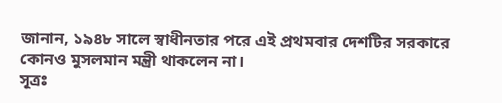জানান, ১৯৪৮ সালে স্বাধীনতার পরে এই প্রথমবার দেশটির সরকারে কোনও মুসলমান মন্ত্রী থাকলেন না।
সূত্রঃ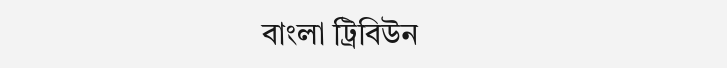বাংলা ট্রিবিউন